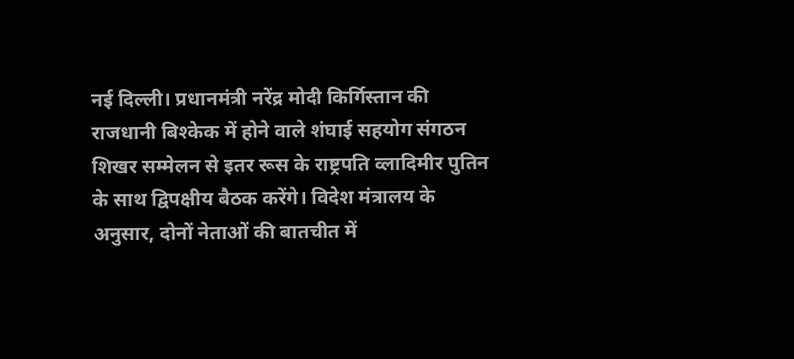नई दिल्ली। प्रधानमंत्री नरेंद्र मोदी किर्गिस्तान की राजधानी बिश्केक में होने वाले शंघाई सहयोग संगठन शिखर सम्मेलन से इतर रूस के राष्ट्रपति व्लादिमीर पुतिन के साथ द्विपक्षीय बैठक करेंगे। विदेश मंत्रालय के अनुसार, दोनों नेताओं की बातचीत में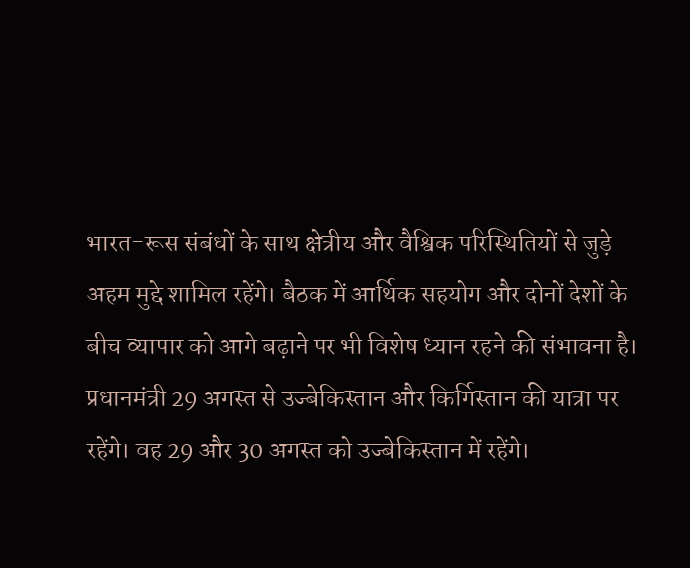भारत-रूस संबंधों के साथ क्षेत्रीय और वैश्विक परिस्थितियों से जुड़े अहम मुद्दे शामिल रहेंगे। बैठक में आर्थिक सहयोग और दोनों देशों के बीच व्यापार को आगे बढ़ाने पर भी विशेष ध्यान रहने की संभावना है।
प्रधानमंत्री 29 अगस्त से उज्बेकिस्तान और किर्गिस्तान की यात्रा पर रहेंगे। वह 29 और 30 अगस्त को उज्बेकिस्तान में रहेंगे।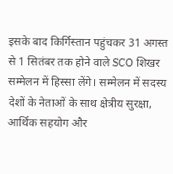इसके बाद किर्गिस्तान पहुंचकर 31 अगस्त से 1 सितंबर तक होने वाले SCO शिखर सम्मेलन में हिस्सा लेंगे। सम्मेलन में सदस्य देशों के नेताओं के साथ क्षेत्रीय सुरक्षा, आर्थिक सहयोग और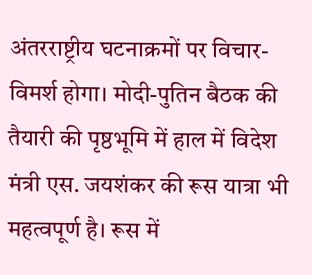अंतरराष्ट्रीय घटनाक्रमों पर विचार-विमर्श होगा। मोदी-पुतिन बैठक की तैयारी की पृष्ठभूमि में हाल में विदेश मंत्री एस. जयशंकर की रूस यात्रा भी महत्वपूर्ण है। रूस में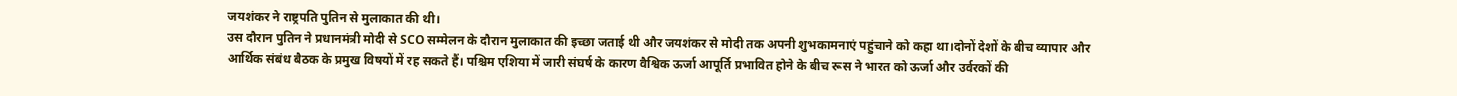जयशंकर ने राष्ट्रपति पुतिन से मुलाकात की थी।
उस दौरान पुतिन ने प्रधानमंत्री मोदी से SCO सम्मेलन के दौरान मुलाकात की इच्छा जताई थी और जयशंकर से मोदी तक अपनी शुभकामनाएं पहुंचाने को कहा था।दोनों देशों के बीच व्यापार और आर्थिक संबंध बैठक के प्रमुख विषयों में रह सकते हैं। पश्चिम एशिया में जारी संघर्ष के कारण वैश्विक ऊर्जा आपूर्ति प्रभावित होने के बीच रूस ने भारत को ऊर्जा और उर्वरकों की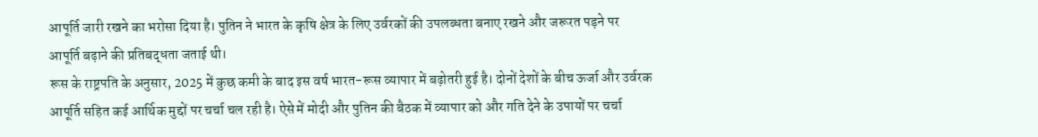आपूर्ति जारी रखने का भरोसा दिया है। पुतिन ने भारत के कृषि क्षेत्र के लिए उर्वरकों की उपलब्धता बनाए रखने और जरूरत पड़ने पर आपूर्ति बढ़ाने की प्रतिबद्धता जताई थी।
रूस के राष्ट्रपति के अनुसार, 2025 में कुछ कमी के बाद इस वर्ष भारत-रूस व्यापार में बढ़ोतरी हुई है। दोनों देशों के बीच ऊर्जा और उर्वरक आपूर्ति सहित कई आर्थिक मुद्दों पर चर्चा चल रही है। ऐसे में मोदी और पुतिन की बैठक में व्यापार को और गति देने के उपायों पर चर्चा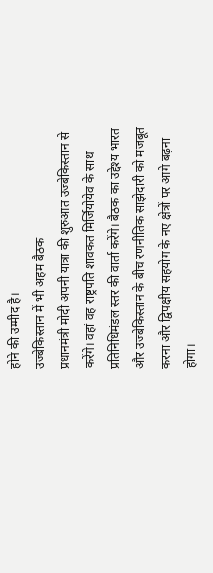होने की उम्मीद है।
उज्बेकिस्तान में भी अहम बैठक
प्रधानमंत्री मोदी अपनी यात्रा की शुरुआत उज्बेकिस्तान से करेंगे। वहां वह राष्ट्रपति शावकत मिर्जियोयेव के साथ प्रतिनिधिमंडल स्तर की वार्ता करेंगे। बैठक का उद्देश्य भारत और उज्बेकिस्तान के बीच रणनीतिक साझेदारी को मजबूत करना और द्विपक्षीय सहयोग के नए क्षेत्रों पर आगे बढ़ना होगा।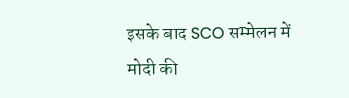इसके बाद SCO सम्मेलन में मोदी की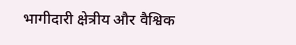भागीदारी क्षेत्रीय और वैश्विक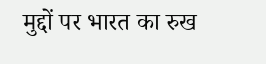मुद्दों पर भारत का रुख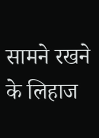सामने रखने के लिहाज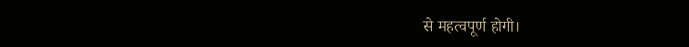से महत्वपूर्ण होगी।